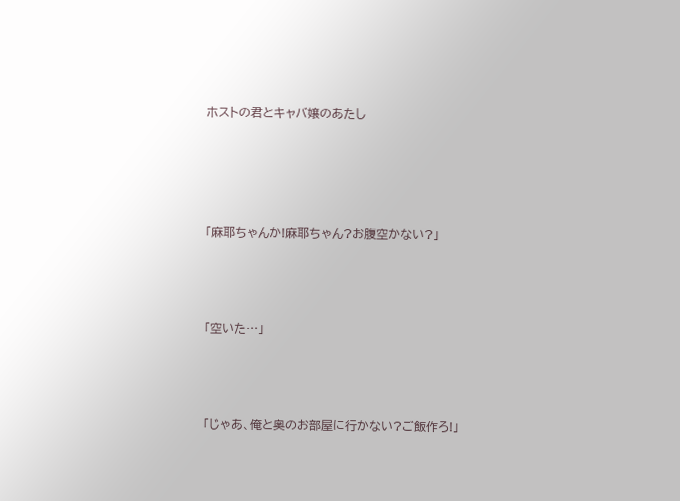ホストの君とキャバ嬢のあたし




「麻耶ちゃんか!麻耶ちゃん?お腹空かない?」



「空いた…」



「じゃあ、俺と奥のお部屋に行かない?ご飯作ろ!」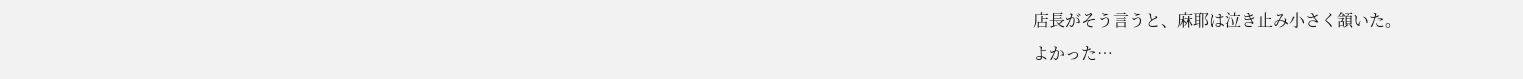店長がそう言うと、麻耶は泣き止み小さく頷いた。
よかった…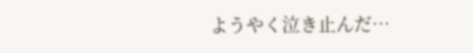ようやく泣き止んだ…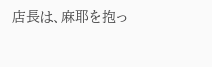店長は、麻耶を抱っ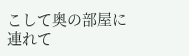こして奥の部屋に連れて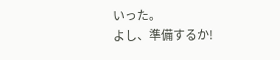いった。
よし、準備するか!